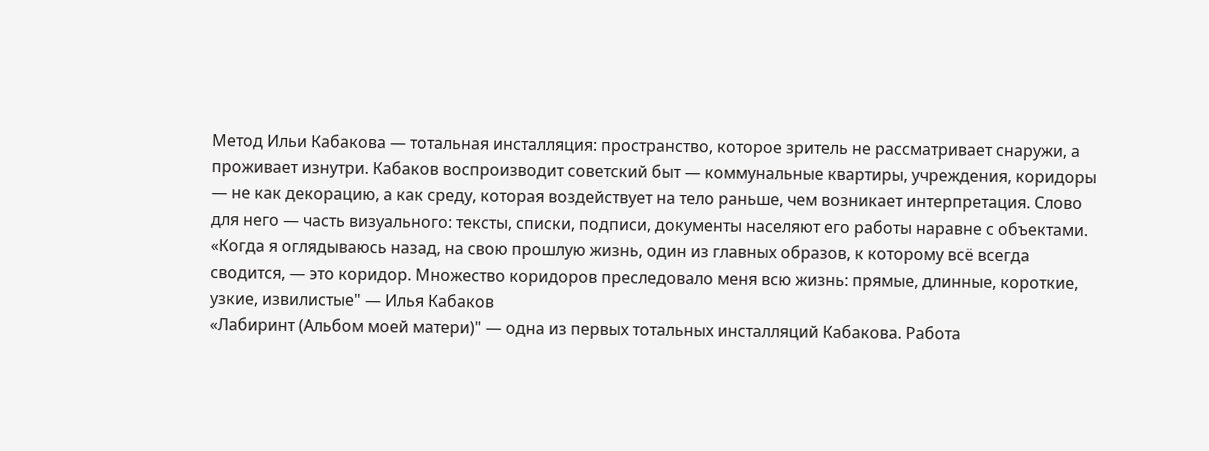Метод Ильи Кабакова — тотальная инсталляция: пространство, которое зритель не рассматривает снаружи, а проживает изнутри. Кабаков воспроизводит советский быт — коммунальные квартиры, учреждения, коридоры — не как декорацию, а как среду, которая воздействует на тело раньше, чем возникает интерпретация. Слово для него — часть визуального: тексты, списки, подписи, документы населяют его работы наравне с объектами.
«Когда я оглядываюсь назад, на свою прошлую жизнь, один из главных образов, к которому всё всегда сводится, — это коридор. Множество коридоров преследовало меня всю жизнь: прямые, длинные, короткие, узкие, извилистые" — Илья Кабаков
«Лабиринт (Альбом моей матери)" — одна из первых тотальных инсталляций Кабакова. Работа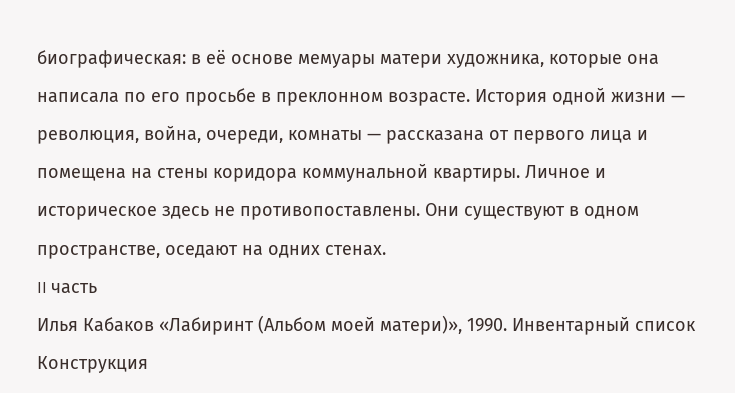биографическая: в её основе мемуары матери художника, которые она написала по его просьбе в преклонном возрасте. История одной жизни — революция, война, очереди, комнаты — рассказана от первого лица и помещена на стены коридора коммунальной квартиры. Личное и историческое здесь не противопоставлены. Они существуют в одном пространстве, оседают на одних стенах.
II часть
Илья Кабаков «Лабиринт (Альбом моей матери)», 1990. Инвентарный список
Конструкция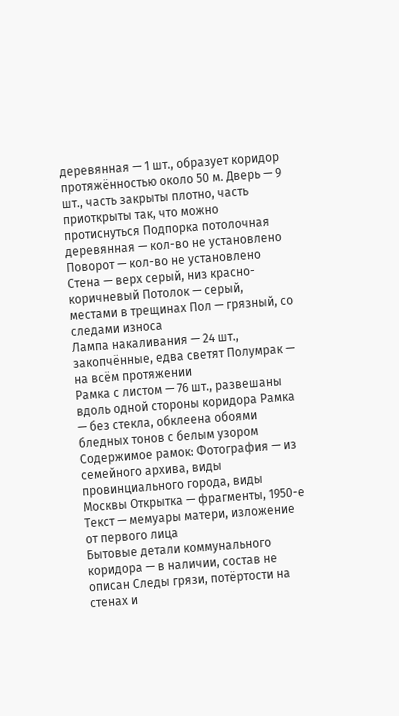деревянная — 1 шт., образует коридор протяжённостью около 50 м. Дверь — 9 шт., часть закрыты плотно, часть приоткрыты так, что можно протиснуться Подпорка потолочная деревянная — кол-во не установлено Поворот — кол-во не установлено
Стена — верх серый, низ красно-коричневый Потолок — серый, местами в трещинах Пол — грязный, со следами износа
Лампа накаливания — 24 шт., закопчённые, едва светят Полумрак — на всём протяжении
Рамка с листом — 76 шт., развешаны вдоль одной стороны коридора Рамка — без стекла, обклеена обоями бледных тонов с белым узором
Содержимое рамок: Фотография — из семейного архива, виды провинциального города, виды Москвы Открытка — фрагменты, 1950-е Текст — мемуары матери, изложение от первого лица
Бытовые детали коммунального коридора — в наличии, состав не описан Следы грязи, потёртости на стенах и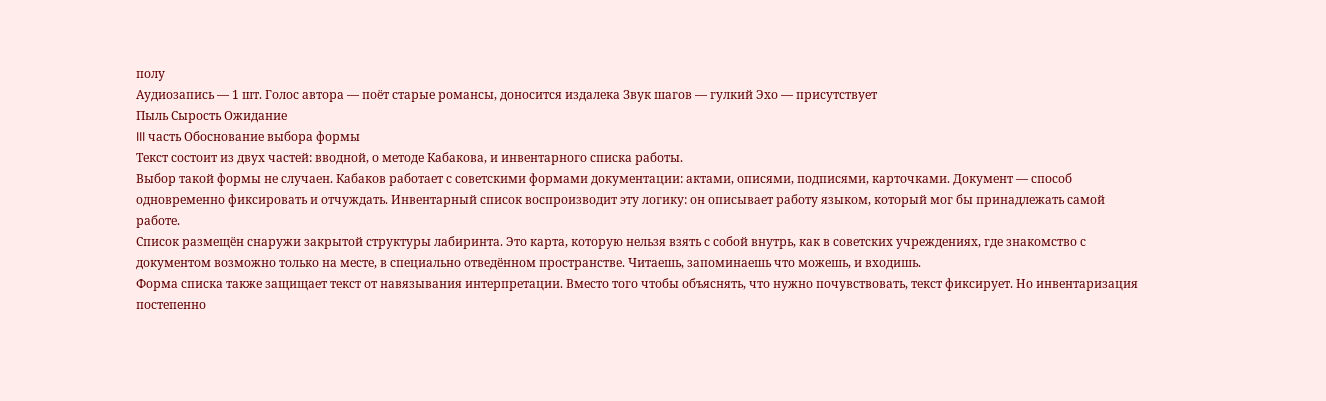полу
Аудиозапись — 1 шт. Голос автора — поёт старые романсы, доносится издалека Звук шагов — гулкий Эхо — присутствует
Пыль Сырость Ожидание
III часть Обоснование выбора формы
Текст состоит из двух частей: вводной, о методе Кабакова, и инвентарного списка работы.
Выбор такой формы не случаен. Кабаков работает с советскими формами документации: актами, описями, подписями, карточками. Документ — способ одновременно фиксировать и отчуждать. Инвентарный список воспроизводит эту логику: он описывает работу языком, который мог бы принадлежать самой работе.
Список размещён снаружи закрытой структуры лабиринта. Это карта, которую нельзя взять с собой внутрь, как в советских учреждениях, где знакомство с документом возможно только на месте, в специально отведённом пространстве. Читаешь, запоминаешь что можешь, и входишь.
Форма списка также защищает текст от навязывания интерпретации. Вместо того чтобы объяснять, что нужно почувствовать, текст фиксирует. Но инвентаризация постепенно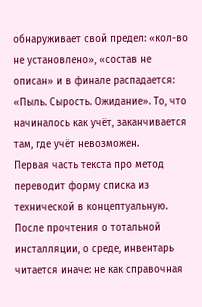обнаруживает свой предел: «кол-во не установлено», «состав не описан» и в финале распадается: «Пыль. Сырость. Ожидание». То, что начиналось как учёт, заканчивается там, где учёт невозможен.
Первая часть текста про метод переводит форму списка из технической в концептуальную. После прочтения о тотальной инсталляции, о среде, инвентарь читается иначе: не как справочная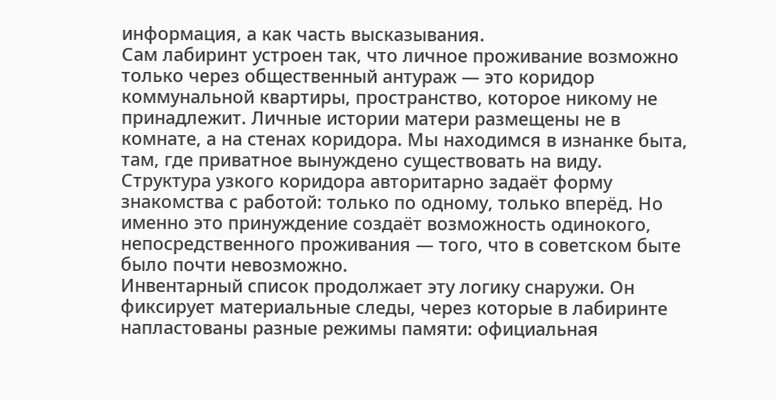информация, а как часть высказывания.
Сам лабиринт устроен так, что личное проживание возможно только через общественный антураж — это коридор коммунальной квартиры, пространство, которое никому не принадлежит. Личные истории матери размещены не в комнате, а на стенах коридора. Мы находимся в изнанке быта, там, где приватное вынуждено существовать на виду. Структура узкого коридора авторитарно задаёт форму знакомства с работой: только по одному, только вперёд. Но именно это принуждение создаёт возможность одинокого, непосредственного проживания — того, что в советском быте было почти невозможно.
Инвентарный список продолжает эту логику снаружи. Он фиксирует материальные следы, через которые в лабиринте напластованы разные режимы памяти: официальная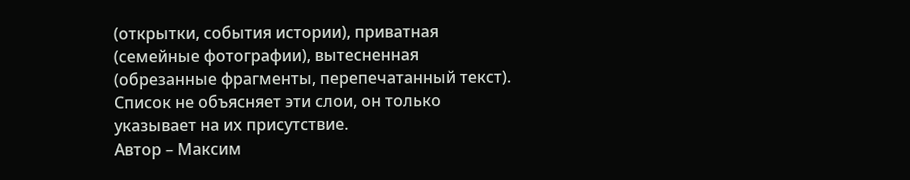(открытки, события истории), приватная (семейные фотографии), вытесненная (обрезанные фрагменты, перепечатанный текст). Список не объясняет эти слои, он только указывает на их присутствие.
Автор – Максим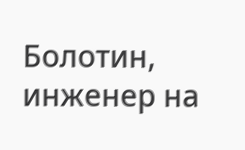Болотин, инженер на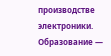производстве электроники. Образование —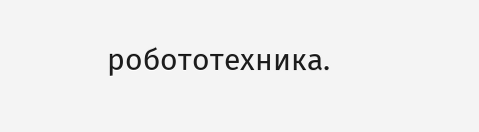робототехника.